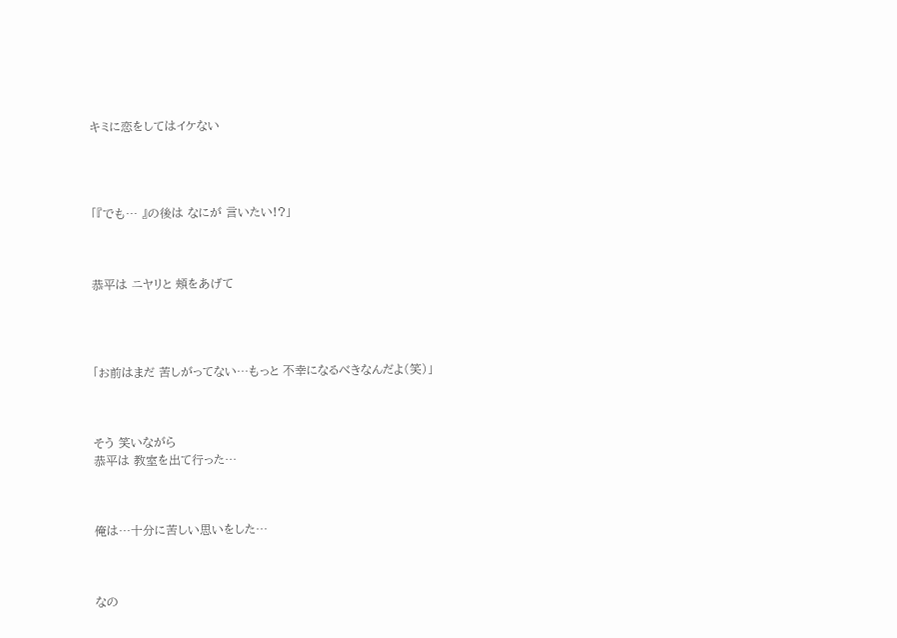キミに恋をしてはイケない




「『でも… 』の後は なにが 言いたい!?」



恭平は ニヤリと 頬をあげて




「お前はまだ 苦しがってない…もっと 不幸になるべきなんだよ(笑)」



そう 笑いながら
恭平は 教室を出て行った…



俺は…十分に苦しい思いをした…



なの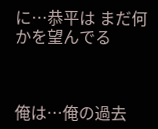に…恭平は まだ何かを望んでる



俺は…俺の過去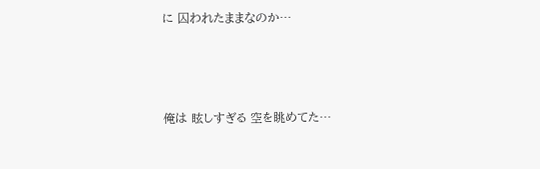に 囚われたままなのか…




俺は 眩しすぎる 空を眺めてた…